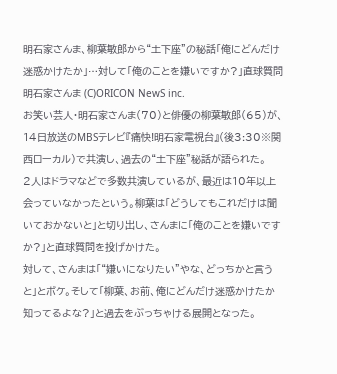明石家さんま、柳葉敏郎から“土下座”の秘話「俺にどんだけ迷惑かけたか」…対して「俺のことを嫌いですか?」直球質問
明石家さんま (C)ORICON NewS inc.
お笑い芸人・明石家さんま(70)と俳優の柳葉敏郎(65)が、14日放送のMBSテレビ『痛快!明石家電視台』(後3:30※関西ローカル)で共演し、過去の“土下座”秘話が語られた。
2人はドラマなどで多数共演しているが、最近は10年以上会っていなかったという。柳葉は「どうしてもこれだけは聞いておかないと」と切り出し、さんまに「俺のことを嫌いですか?」と直球質問を投げかけた。
対して、さんまは「“嫌いになりたい”やな、どっちかと言うと」とボケ。そして「柳葉、お前、俺にどんだけ迷惑かけたか知ってるよな?」と過去をぶっちゃける展開となった。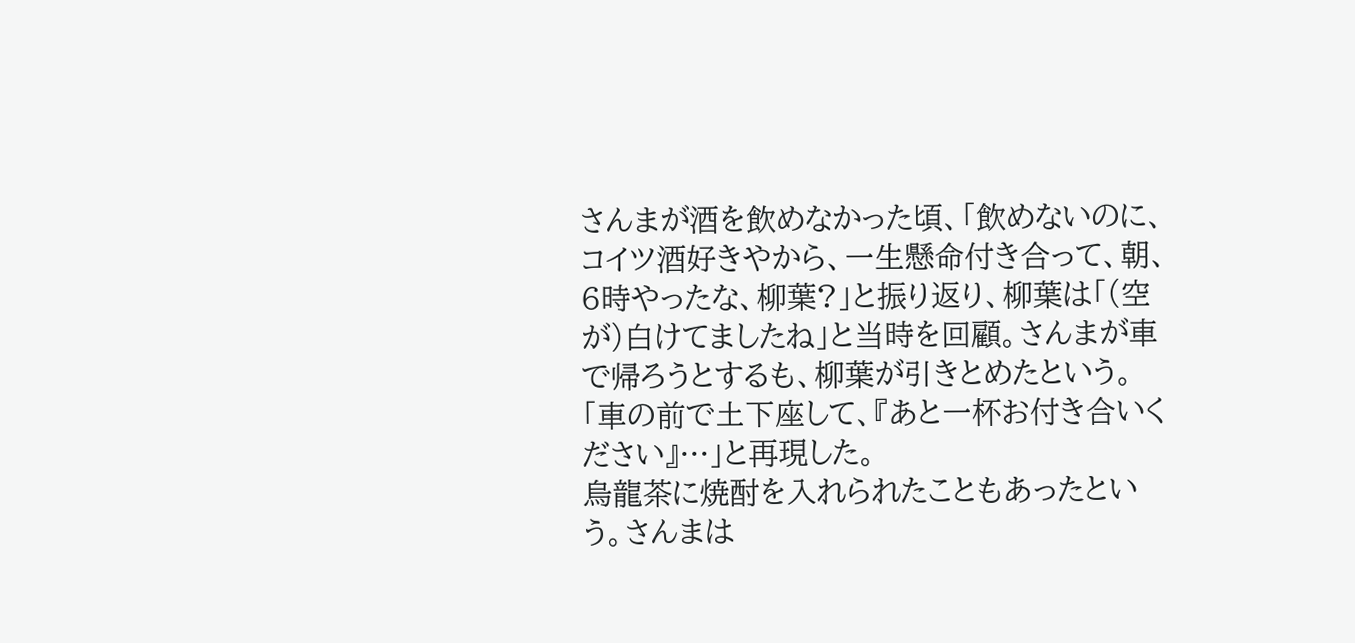さんまが酒を飲めなかった頃、「飲めないのに、コイツ酒好きやから、一生懸命付き合って、朝、6時やったな、柳葉?」と振り返り、柳葉は「(空が)白けてましたね」と当時を回顧。さんまが車で帰ろうとするも、柳葉が引きとめたという。「車の前で土下座して、『あと一杯お付き合いください』…」と再現した。
烏龍茶に焼酎を入れられたこともあったという。さんまは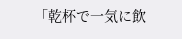「乾杯で一気に飲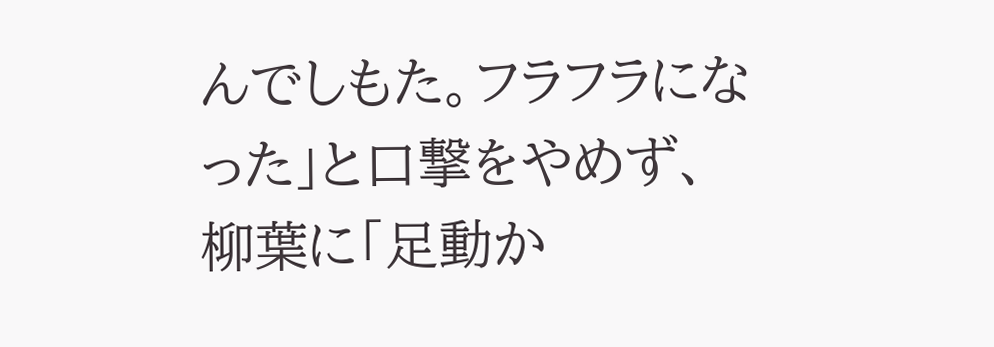んでしもた。フラフラになった」と口撃をやめず、柳葉に「足動か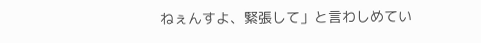ねぇんすよ、緊張して」と言わしめてい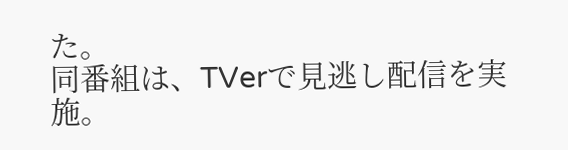た。
同番組は、TVerで見逃し配信を実施。